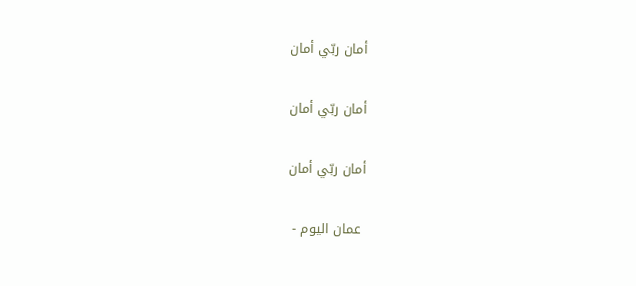أمان ربّي أمان

أمان ربّي أمان

أمان ربّي أمان

 عمان اليوم -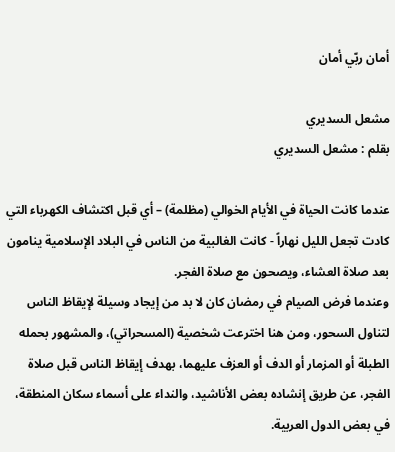أمان ربّي أمان

مشعل السديري
بقلم : مشعل السديري

عندما كانت الحياة في الأيام الخوالي (مظلمة) – أي قبل اكتشاف الكهرباء التي كادت تجعل الليل نهاراً - كانت الغالبية من الناس في البلاد الإسلامية ينامون بعد صلاة العشاء، ويصحون مع صلاة الفجر.
وعندما فرض الصيام في رمضان كان لا بد من إيجاد وسيلة لإيقاظ الناس لتناول السحور، ومن هنا اخترعت شخصية (المسحراتي)، والمشهور بحمله الطبلة أو المزمار أو الدف أو العزف عليهما، بهدف إيقاظ الناس قبل صلاة الفجر، عن طريق إنشاده بعض الأناشيد، والنداء على أسماء سكان المنطقة، في بعض الدول العربية.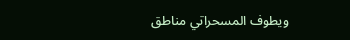ويطوف المسحراتي مناطق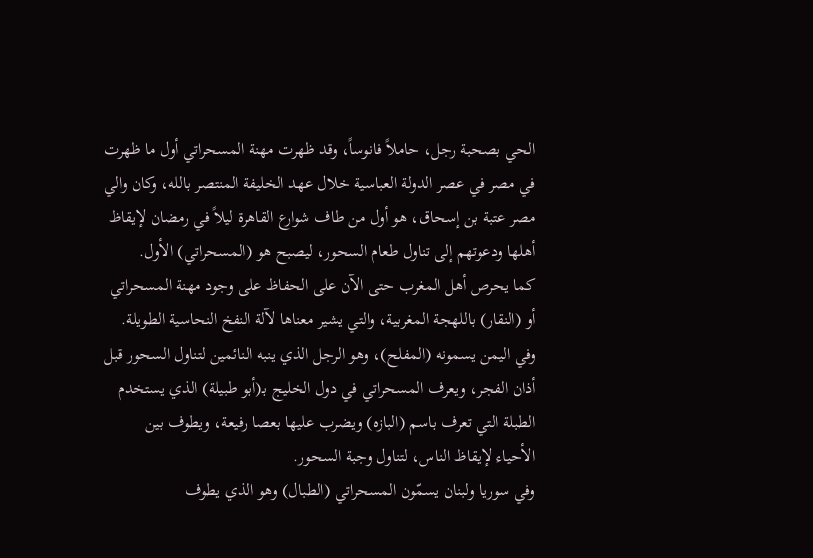الحي بصحبة رجل، حاملاً فانوساً، وقد ظهرت مهنة المسحراتي أول ما ظهرت في مصر في عصر الدولة العباسية خلال عهد الخليفة المنتصر بالله، وكان والي مصر عتبة بن إسحاق، هو أول من طاف شوارع القاهرة ليلاً في رمضان لإيقاظ أهلها ودعوتهم إلى تناول طعام السحور، ليصبح هو (المسحراتي) الأول.
كما يحرص أهل المغرب حتى الآن على الحفاظ على وجود مهنة المسحراتي أو (النقار) باللهجة المغربية، والتي يشير معناها لآلة النفخ النحاسية الطويلة.
وفي اليمن يسمونه (المفلح)، وهو الرجل الذي ينبه النائمين لتناول السحور قبل أذان الفجر، ويعرف المسحراتي في دول الخليج بـ(أبو طبيلة) الذي يستخدم الطبلة التي تعرف باسم (البازه) ويضرب عليها بعصا رفيعة، ويطوف بين الأحياء لإيقاظ الناس، لتناول وجبة السحور.
وفي سوريا ولبنان يسمّون المسحراتي (الطبال) وهو الذي يطوف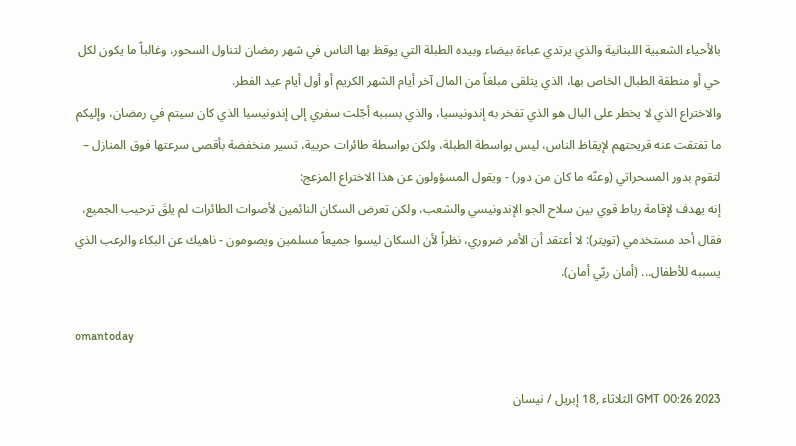بالأحياء الشعبية اللبنانية والذي يرتدي عباءة بيضاء وبيده الطبلة التي يوقظ بها الناس في شهر رمضان لتناول السحور، وغالباً ما يكون لكل حي أو منطقة الطبال الخاص بها، الذي يتلقى مبلغاً من المال آخر أيام الشهر الكريم أو أول أيام عيد الفطر.
والاختراع الذي لا يخطر على البال هو الذي تفخر به إندونيسيا، والذي بسببه أجّلت سفري إلى إندونيسيا الذي كان سيتم في رمضان، وإليكم ما تفتقت عنه قريحتهم لإيقاظ الناس، ليس بواسطة الطبلة، ولكن بواسطة طائرات حربية، تسير منخفضة بأقصى سرعتها فوق المنازل – لتقوم بدور المسحراتي (وعنّه ما كان من دور) - ويقول المسؤولون عن هذا الاختراع المزعج:
إنه يهدف لإقامة رباط قوي بين سلاح الجو الإندونيسي والشعب، ولكن تعرض السكان النائمين لأصوات الطائرات لم يلقَ ترحيب الجميع، فقال أحد مستخدمي (تويتر): لا أعتقد أن الأمر ضروري، نظراً لأن السكان ليسوا جميعاً مسلمين ويصومون - ناهيك عن البكاء والرعب الذي يسببه للأطفال... (أمان ربّي أمان).

omantoday

GMT 00:26 2023 الثلاثاء ,18 إبريل / نيسان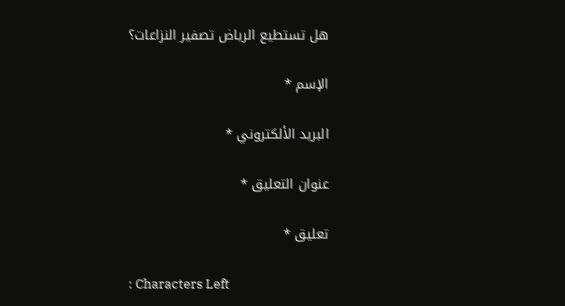هل تستطيع الرياض تصفير النزاعات؟

الإسم *

البريد الألكتروني *

عنوان التعليق *

تعليق *

: Characters Left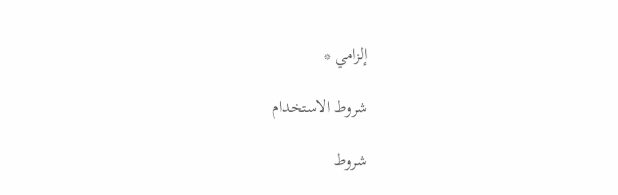إلزامي *

شروط الاستخدام

شروط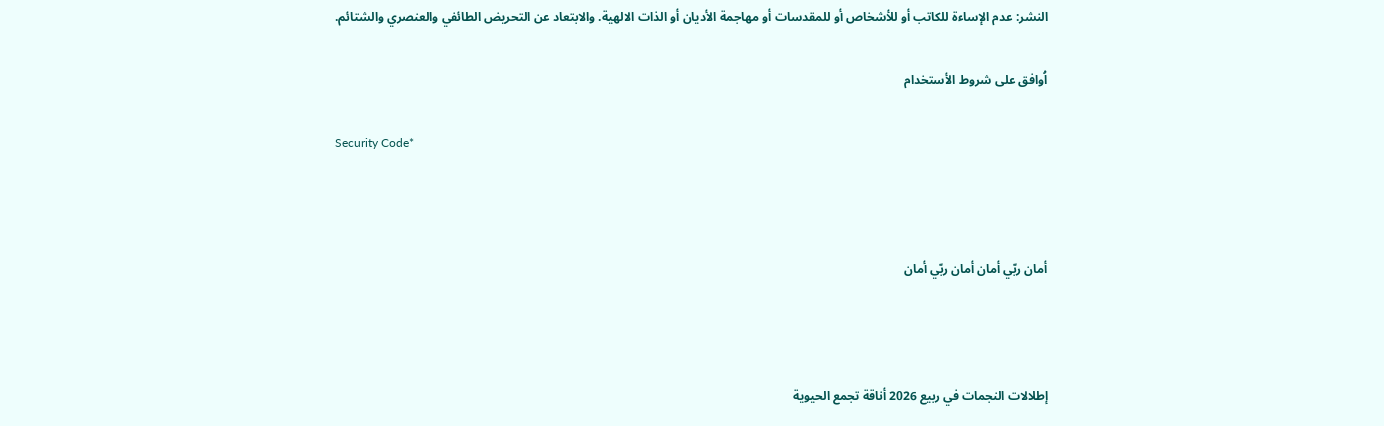النشر: عدم الإساءة للكاتب أو للأشخاص أو للمقدسات أو مهاجمة الأديان أو الذات الالهية. والابتعاد عن التحريض الطائفي والعنصري والشتائم.

اُوافق على شروط الأستخدام

Security Code*



أمان ربّي أمان أمان ربّي أمان



إطلالات النجمات في ربيع 2026 أناقة تجمع الحيوية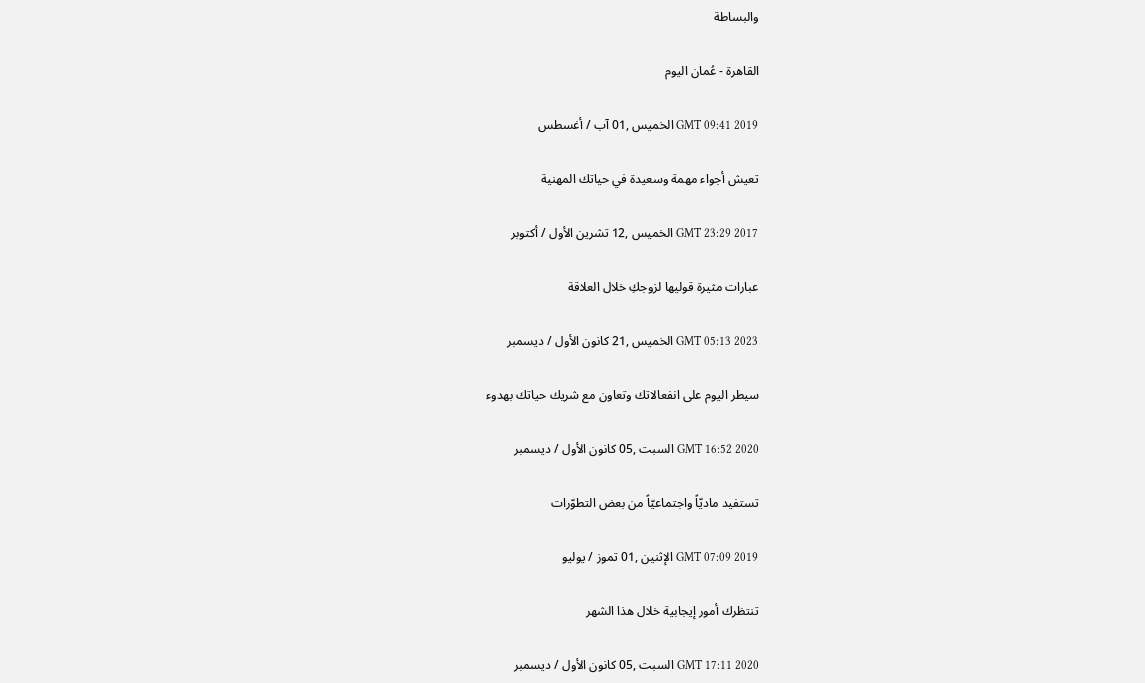والبساطة

القاهرة - عُمان اليوم

GMT 09:41 2019 الخميس ,01 آب / أغسطس

تعيش أجواء مهمة وسعيدة في حياتك المهنية

GMT 23:29 2017 الخميس ,12 تشرين الأول / أكتوبر

عبارات مثيرة قوليها لزوجكِ خلال العلاقة

GMT 05:13 2023 الخميس ,21 كانون الأول / ديسمبر

سيطر اليوم على انفعالاتك وتعاون مع شريك حياتك بهدوء

GMT 16:52 2020 السبت ,05 كانون الأول / ديسمبر

تستفيد ماديّاً واجتماعيّاً من بعض التطوّرات

GMT 07:09 2019 الإثنين ,01 تموز / يوليو

تنتظرك أمور إيجابية خلال هذا الشهر

GMT 17:11 2020 السبت ,05 كانون الأول / ديسمبر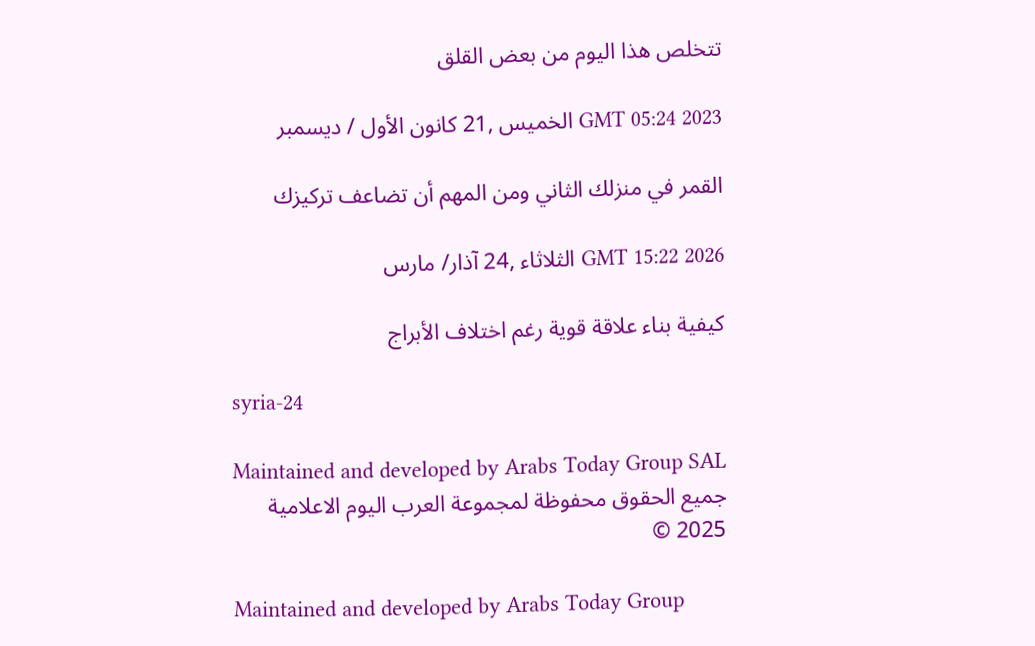تتخلص هذا اليوم من بعض القلق

GMT 05:24 2023 الخميس ,21 كانون الأول / ديسمبر

القمر في منزلك الثاني ومن المهم أن تضاعف تركيزك

GMT 15:22 2026 الثلاثاء ,24 آذار/ مارس

كيفية بناء علاقة قوية رغم اختلاف الأبراج

syria-24

Maintained and developed by Arabs Today Group SAL
جميع الحقوق محفوظة لمجموعة العرب اليوم الاعلامية 2025 ©

Maintained and developed by Arabs Today Group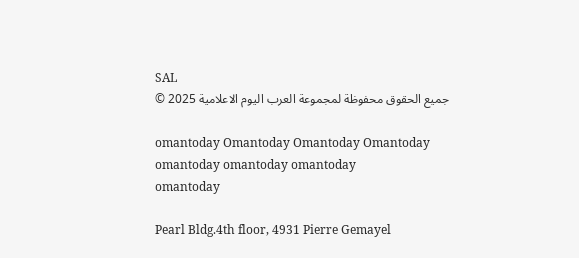SAL
جميع الحقوق محفوظة لمجموعة العرب اليوم الاعلامية 2025 ©

omantoday Omantoday Omantoday Omantoday
omantoday omantoday omantoday
omantoday

Pearl Bldg.4th floor, 4931 Pierre Gemayel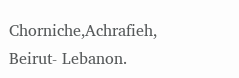Chorniche,Achrafieh, Beirut- Lebanon.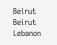Beirut Beirut Lebanon